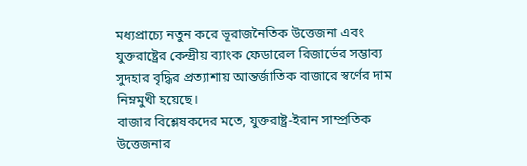মধ্যপ্রাচ্যে নতুন করে ভূরাজনৈতিক উত্তেজনা এবং যুক্তরাষ্ট্রের কেন্দ্রীয় ব্যাংক ফেডারেল রিজার্ভের সম্ভাব্য সুদহার বৃদ্ধির প্রত্যাশায় আন্তর্জাতিক বাজারে স্বর্ণের দাম নিম্নমুখী হয়েছে।
বাজার বিশ্লেষকদের মতে, যুক্তরাষ্ট্র-ইরান সাম্প্রতিক উত্তেজনার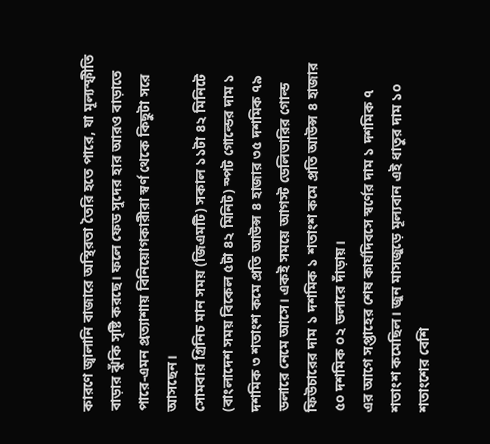কারণে জ্বালানি বাজারে অস্থিরতা তৈরি হতে পারে, যা মূল্যস্ফীতি বাড়ার ঝুঁকি সৃষ্টি করছে। ফলে ফেড সুদের হার আরও বাড়াতে পারে-এমন প্রত্যাশায় বিনিয়োগকারীরা স্বর্ণ থেকে কিছুটা সরে আসছেন।
সোমবার গ্রিনিচ মান সময় (জিএমটি) সকাল ১১টা ৪২ মিনিটে (বাংলাদেশ সময় বিকেল ৫টা ৪২ মিনিট) স্পট গোল্ডের দাম ১ দশমিক ৩ শতাংশ কমে প্রতি আউন্স ৪ হাজার ৩৫ দশমিক ৭৯ ডলারে নেমে আসে। একই সময়ে আগস্ট ডেলিভারির গোল্ড ফিউচারের দাম ১ দশমিক ১ শতাংশ কমে প্রতি আউন্স ৪ হাজার ৫০ দশমিক ০২ ডলারে দাঁড়ায়।
এর আগে সপ্তাহের শেষ কার্যদিবসে স্বর্ণের দাম ১ দশমিক ৭ শতাংশ কমেছিল। জুন মাসজুড়ে মূল্যবান এই ধাতুর দাম ১০ শতাংশের বেশি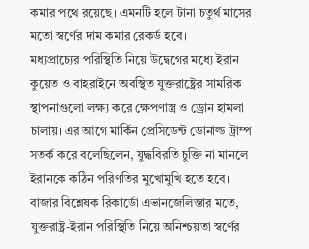কমার পথে রয়েছে। এমনটি হলে টানা চতুর্থ মাসের মতো স্বর্ণের দাম কমার রেকর্ড হবে।
মধ্যপ্রাচ্যের পরিস্থিতি নিয়ে উদ্বেগের মধ্যে ইরান কুয়েত ও বাহরাইনে অবস্থিত যুক্তরাষ্ট্রের সামরিক স্থাপনাগুলো লক্ষ্য করে ক্ষেপণাস্ত্র ও ড্রোন হামলা চালায়। এর আগে মার্কিন প্রেসিডেন্ট ডোনাল্ড ট্রাম্প সতর্ক করে বলেছিলেন, যুদ্ধবিরতি চুক্তি না মানলে ইরানকে কঠিন পরিণতির মুখোমুখি হতে হবে।
বাজার বিশ্লেষক রিকার্ডো এভানজেলিস্তার মতে, যুক্তরাষ্ট্র-ইরান পরিস্থিতি নিয়ে অনিশ্চয়তা স্বর্ণের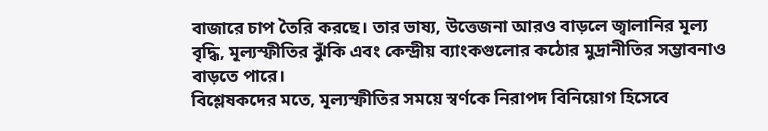বাজারে চাপ তৈরি করছে। তার ভাষ্য, উত্তেজনা আরও বাড়লে জ্বালানির মূল্য বৃদ্ধি, মূল্যস্ফীতির ঝুঁকি এবং কেন্দ্রীয় ব্যাংকগুলোর কঠোর মুদ্রানীতির সম্ভাবনাও বাড়তে পারে।
বিশ্লেষকদের মতে, মূল্যস্ফীতির সময়ে স্বর্ণকে নিরাপদ বিনিয়োগ হিসেবে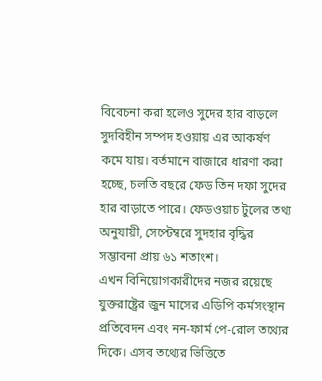বিবেচনা করা হলেও সুদের হার বাড়লে সুদবিহীন সম্পদ হওয়ায় এর আকর্ষণ কমে যায়। বর্তমানে বাজারে ধারণা করা হচ্ছে, চলতি বছরে ফেড তিন দফা সুদের হার বাড়াতে পারে। ফেডওয়াচ টুলের তথ্য অনুযায়ী, সেপ্টেম্বরে সুদহার বৃদ্ধির সম্ভাবনা প্রায় ৬১ শতাংশ।
এখন বিনিয়োগকারীদের নজর রয়েছে যুক্তরাষ্ট্রের জুন মাসের এডিপি কর্মসংস্থান প্রতিবেদন এবং নন-ফার্ম পে-রোল তথ্যের দিকে। এসব তথ্যের ভিত্তিতে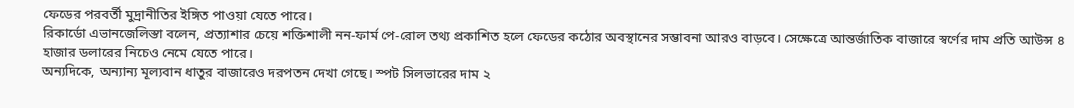ফেডের পরবর্তী মুদ্রানীতির ইঙ্গিত পাওয়া যেতে পারে।
রিকার্ডো এভানজেলিস্তা বলেন, প্রত্যাশার চেয়ে শক্তিশালী নন-ফার্ম পে-রোল তথ্য প্রকাশিত হলে ফেডের কঠোর অবস্থানের সম্ভাবনা আরও বাড়বে। সেক্ষেত্রে আন্তর্জাতিক বাজারে স্বর্ণের দাম প্রতি আউন্স ৪ হাজার ডলারের নিচেও নেমে যেতে পারে।
অন্যদিকে, অন্যান্য মূল্যবান ধাতুর বাজারেও দরপতন দেখা গেছে। স্পট সিলভারের দাম ২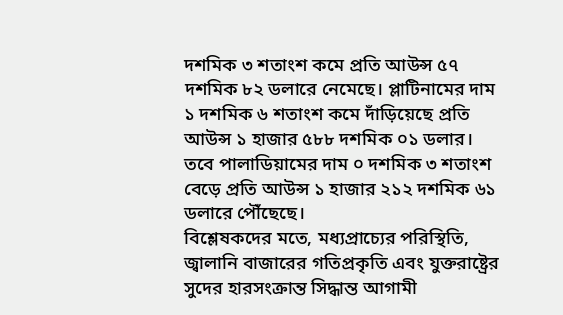দশমিক ৩ শতাংশ কমে প্রতি আউন্স ৫৭ দশমিক ৮২ ডলারে নেমেছে। প্লাটিনামের দাম ১ দশমিক ৬ শতাংশ কমে দাঁড়িয়েছে প্রতি আউন্স ১ হাজার ৫৮৮ দশমিক ০১ ডলার। তবে পালাডিয়ামের দাম ০ দশমিক ৩ শতাংশ বেড়ে প্রতি আউন্স ১ হাজার ২১২ দশমিক ৬১ ডলারে পৌঁছেছে।
বিশ্লেষকদের মতে, মধ্যপ্রাচ্যের পরিস্থিতি, জ্বালানি বাজারের গতিপ্রকৃতি এবং যুক্তরাষ্ট্রের সুদের হারসংক্রান্ত সিদ্ধান্ত আগামী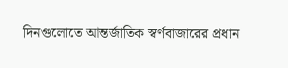দিনগুলোতে আন্তর্জাতিক স্বর্ণবাজারের প্রধান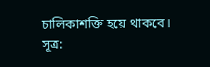চালিকাশক্তি হয়ে থাকবে।
সূত্র: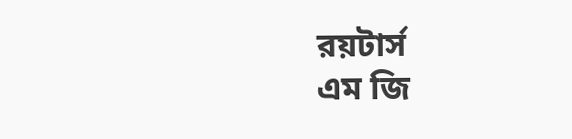রয়টার্স
এম জি